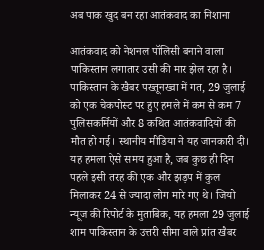अब पाक खुद बन रहा आतंकवाद का निशाना

आतंकवाद को नेशनल पॉलिसी बनाने वाला पाकिस्तान लगातार उसी की मार झेल रहा है। पाकिस्तान के खैबर पख्तूनख्वा में गत, 29 जुलाई को एक चेकपोस्ट पर हुए हमले में कम से कम 7 पुलिसकर्मियों और 8 कथित आतंकवादियों की मौत हो गई। स्थानीय मीडिया ने यह जानकारी दी। यह हमला ऐसे समय हुआ है, जब कुछ ही दिन पहले इसी तरह की एक और झड़प में कुल मिलाकर 24 से ज्यादा लोग मारे गए थे। जियो न्यूज की रिपोर्ट के मुताबिक, यह हमला 29 जुलाई शाम पाकिस्तान के उत्तरी सीमा वाले प्रांत खैबर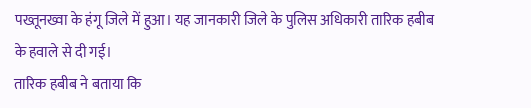पख्तूनख्वा के हंगू जिले में हुआ। यह जानकारी जिले के पुलिस अधिकारी तारिक हबीब के हवाले से दी गई।
तारिक हबीब ने बताया कि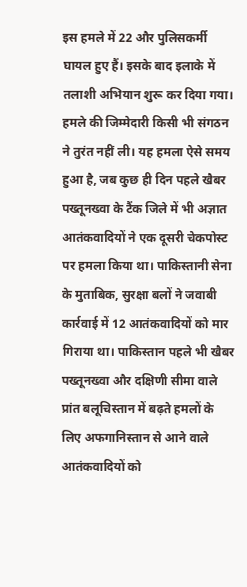इस हमले में 22 और पुलिसकर्मी घायल हुए हैं। इसके बाद इलाके में तलाशी अभियान शुरू कर दिया गया। हमले की जिम्मेदारी किसी भी संगठन ने तुरंत नहीं ली। यह हमला ऐसे समय हुआ है, जब कुछ ही दिन पहले खैबर पख्तूनख्वा के टैंक जिले में भी अज्ञात आतंकवादियों ने एक दूसरी चेकपोस्ट पर हमला किया था। पाकिस्तानी सेना के मुताबिक, सुरक्षा बलों ने जवाबी कार्रवाई में 12 आतंकवादियों को मार गिराया था। पाकिस्तान पहले भी खैबर पख्तूनख्वा और दक्षिणी सीमा वाले प्रांत बलूचिस्तान में बढ़ते हमलों के लिए अफगानिस्तान से आने वाले आतंकवादियों को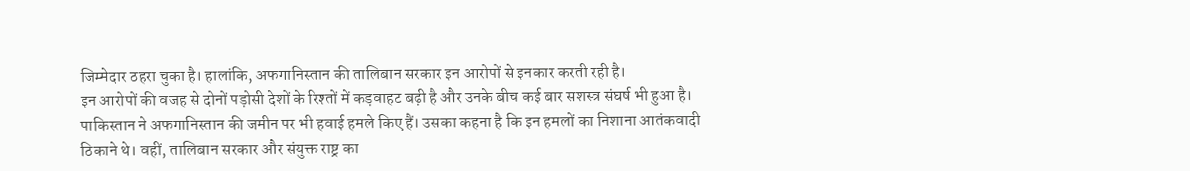जिम्मेदार ठहरा चुका है। हालांकि, अफगानिस्तान की तालिबान सरकार इन आरोपों से इनकार करती रही है।
इन आरोपों की वजह से दोनों पड़ोसी देशों के रिश्तों में कड़वाहट बढ़ी है और उनके बीच कई बार सशस्त्र संघर्ष भी हुआ है। पाकिस्तान ने अफगानिस्तान की जमीन पर भी हवाई हमले किए हैं। उसका कहना है कि इन हमलों का निशाना आतंकवादी ठिकाने थे। वहीं, तालिबान सरकार और संयुक्त राष्ट्र का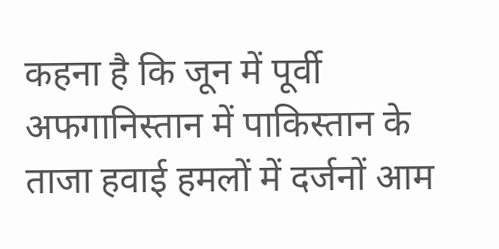कहना है कि जून में पूर्वी अफगानिस्तान में पाकिस्तान के ताजा हवाई हमलों में दर्जनों आम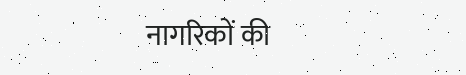नागरिकों की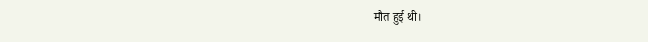मौत हुई थी।